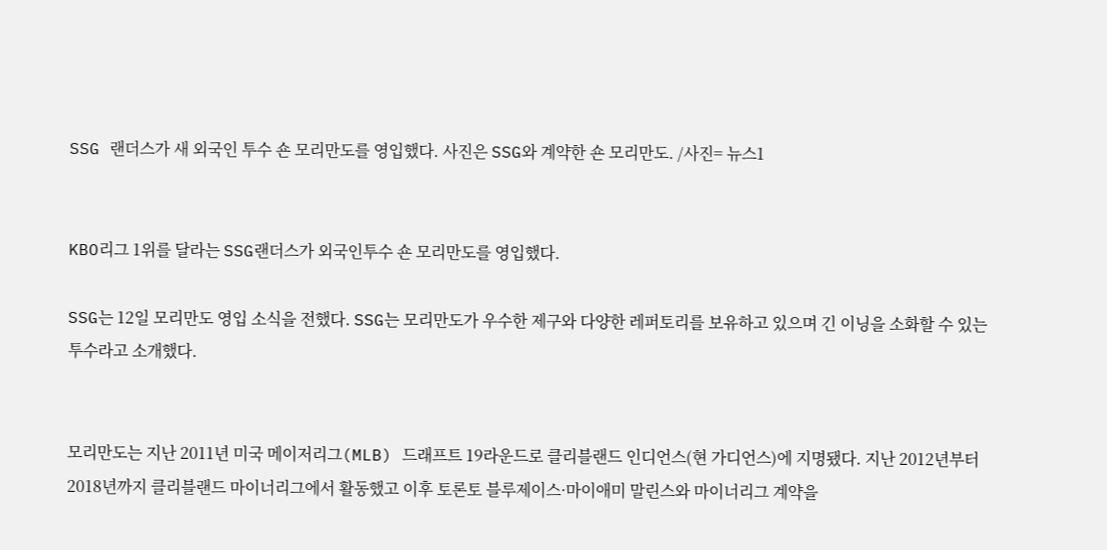SSG 랜더스가 새 외국인 투수 숀 모리만도를 영입했다. 사진은 SSG와 계약한 숀 모리만도. /사진= 뉴스1


KBO리그 1위를 달라는 SSG랜더스가 외국인투수 숀 모리만도를 영입했다.

SSG는 12일 모리만도 영입 소식을 전했다. SSG는 모리만도가 우수한 제구와 다양한 레퍼토리를 보유하고 있으며 긴 이닝을 소화할 수 있는 투수라고 소개했다.


모리만도는 지난 2011년 미국 메이저리그(MLB) 드래프트 19라운드로 클리블랜드 인디언스(현 가디언스)에 지명됐다. 지난 2012년부터 2018년까지 클리블랜드 마이너리그에서 활동했고 이후 토론토 블루제이스·마이애미 말린스와 마이너리그 계약을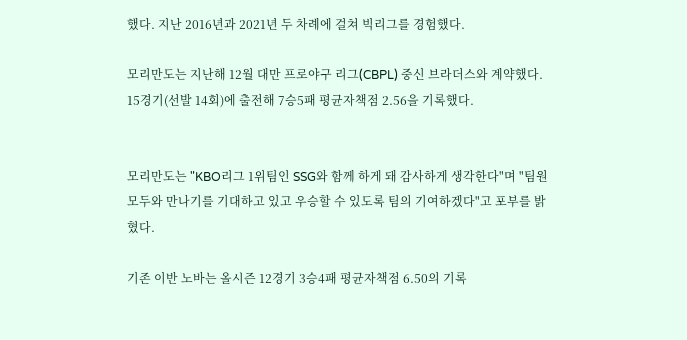했다. 지난 2016년과 2021년 두 차례에 걸쳐 빅리그를 경험했다.

모리만도는 지난해 12월 대만 프로야구 리그(CBPL) 중신 브라더스와 계약했다. 15경기(선발 14회)에 출전해 7승5패 평균자책점 2.56을 기록했다.


모리만도는 "KBO리그 1위팀인 SSG와 함께 하게 돼 감사하게 생각한다"며 "팀원 모두와 만나기를 기대하고 있고 우승할 수 있도록 팀의 기여하겠다"고 포부를 밝혔다.

기존 이반 노바는 올시즌 12경기 3승4패 평균자책점 6.50의 기록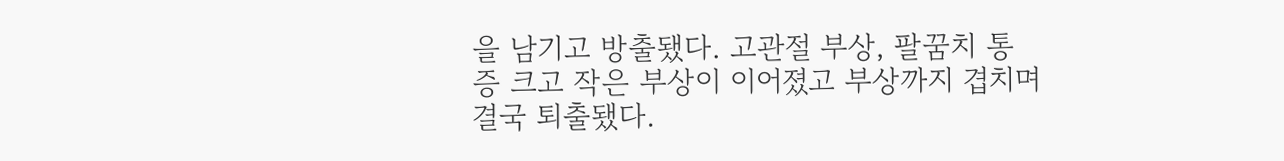을 남기고 방출됐다. 고관절 부상, 팔꿈치 통증 크고 작은 부상이 이어졌고 부상까지 겹치며 결국 퇴출됐다.